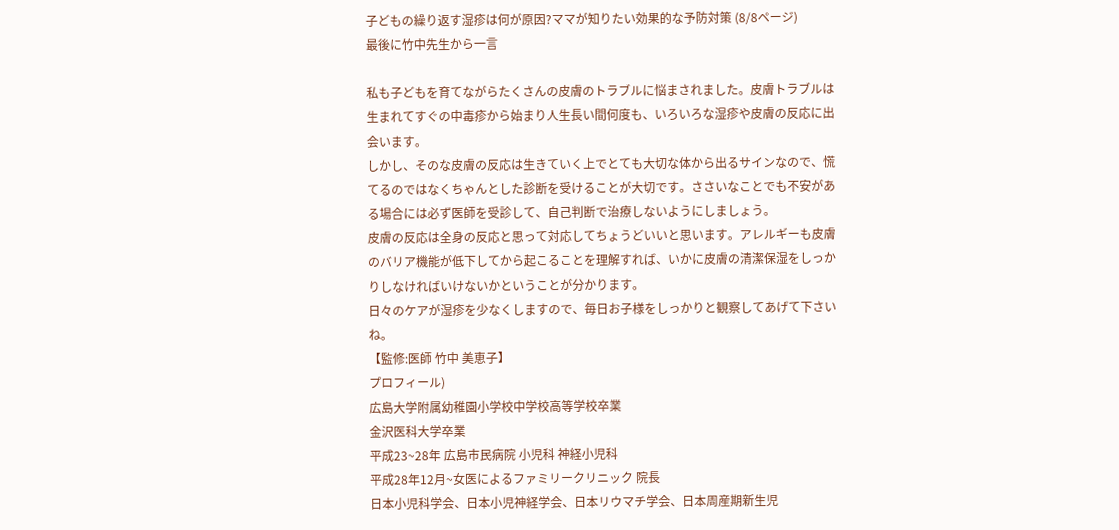子どもの繰り返す湿疹は何が原因?ママが知りたい効果的な予防対策 (8/8ページ)
最後に竹中先生から一言

私も子どもを育てながらたくさんの皮膚のトラブルに悩まされました。皮膚トラブルは生まれてすぐの中毒疹から始まり人生長い間何度も、いろいろな湿疹や皮膚の反応に出会います。
しかし、そのな皮膚の反応は生きていく上でとても大切な体から出るサインなので、慌てるのではなくちゃんとした診断を受けることが大切です。ささいなことでも不安がある場合には必ず医師を受診して、自己判断で治療しないようにしましょう。
皮膚の反応は全身の反応と思って対応してちょうどいいと思います。アレルギーも皮膚のバリア機能が低下してから起こることを理解すれば、いかに皮膚の清潔保湿をしっかりしなければいけないかということが分かります。
日々のケアが湿疹を少なくしますので、毎日お子様をしっかりと観察してあげて下さいね。
【監修:医師 竹中 美恵子】
プロフィール)
広島大学附属幼稚園小学校中学校高等学校卒業
金沢医科大学卒業
平成23~28年 広島市民病院 小児科 神経小児科
平成28年12月~女医によるファミリークリニック 院長
日本小児科学会、日本小児神経学会、日本リウマチ学会、日本周産期新生児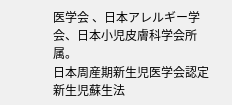医学会 、日本アレルギー学会、日本小児皮膚科学会所属。
日本周産期新生児医学会認定新生児蘇生法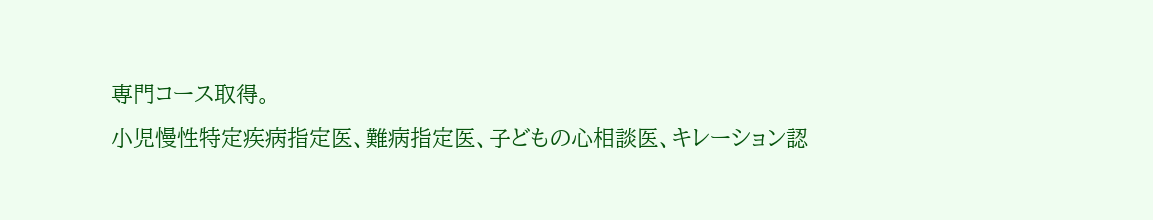専門コース取得。
小児慢性特定疾病指定医、難病指定医、子どもの心相談医、キレーション認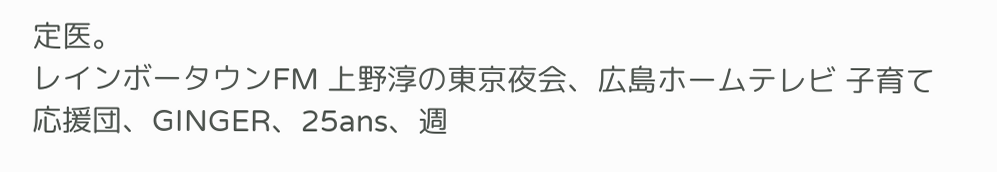定医。
レインボータウンFM 上野淳の東京夜会、広島ホームテレビ 子育て応援団、GINGER、25ans、週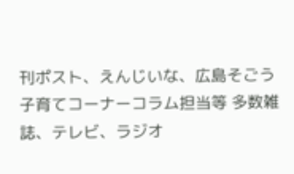刊ポスト、えんじいな、広島そごう子育てコーナーコラム担当等 多数雑誌、テレビ、ラジオ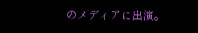のメディアに出演。